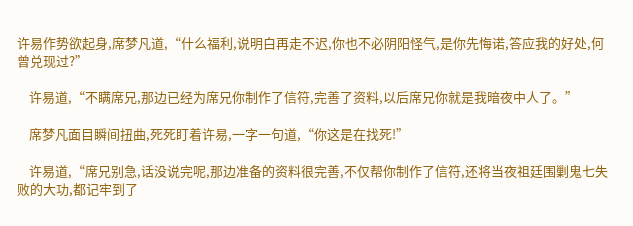许易作势欲起身,席梦凡道,“什么福利,说明白再走不迟,你也不必阴阳怪气,是你先悔诺,答应我的好处,何曾兑现过?”

    许易道,“不瞒席兄,那边已经为席兄你制作了信符,完善了资料,以后席兄你就是我暗夜中人了。”

    席梦凡面目瞬间扭曲,死死盯着许易,一字一句道,“你这是在找死!”

    许易道,“席兄别急,话没说完呢,那边准备的资料很完善,不仅帮你制作了信符,还将当夜祖廷围剿鬼七失败的大功,都记牢到了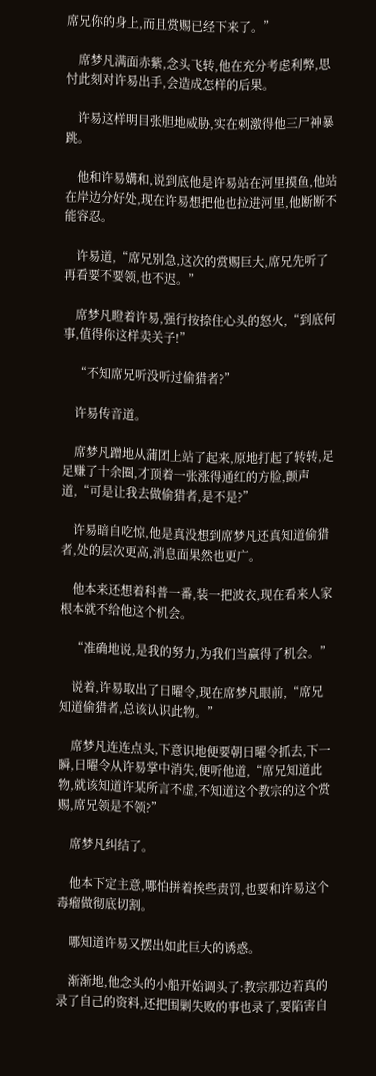席兄你的身上,而且赏赐已经下来了。”

    席梦凡满面赤紫,念头飞转,他在充分考虑利弊,思忖此刻对许易出手,会造成怎样的后果。

    许易这样明目张胆地威胁,实在刺激得他三尸神暴跳。

    他和许易媾和,说到底他是许易站在河里摸鱼,他站在岸边分好处,现在许易想把他也拉进河里,他断断不能容忍。

    许易道,“席兄别急,这次的赏赐巨大,席兄先听了再看要不要领,也不迟。”

    席梦凡瞪着许易,强行按捺住心头的怒火,“到底何事,值得你这样卖关子!”

    “不知席兄听没听过偷猎者?”

    许易传音道。

    席梦凡蹭地从蒲团上站了起来,原地打起了转转,足足赚了十余圈,才顶着一张涨得通红的方脸,颤声道,“可是让我去做偷猎者,是不是?”

    许易暗自吃惊,他是真没想到席梦凡还真知道偷猎者,处的层次更高,消息面果然也更广。

    他本来还想着科普一番,装一把波衣,现在看来人家根本就不给他这个机会。

    “准确地说,是我的努力,为我们当赢得了机会。”

    说着,许易取出了日曜令,现在席梦凡眼前,“席兄知道偷猎者,总该认识此物。”

    席梦凡连连点头,下意识地便要朝日曜令抓去,下一瞬,日曜令从许易掌中消失,便听他道,“席兄知道此物,就该知道许某所言不虚,不知道这个教宗的这个赏赐,席兄领是不领?”

    席梦凡纠结了。

    他本下定主意,哪怕拼着挨些责罚,也要和许易这个毒瘤做彻底切割。

    哪知道许易又摆出如此巨大的诱惑。

    渐渐地,他念头的小船开始调头了:教宗那边若真的录了自己的资料,还把围剿失败的事也录了,要陷害自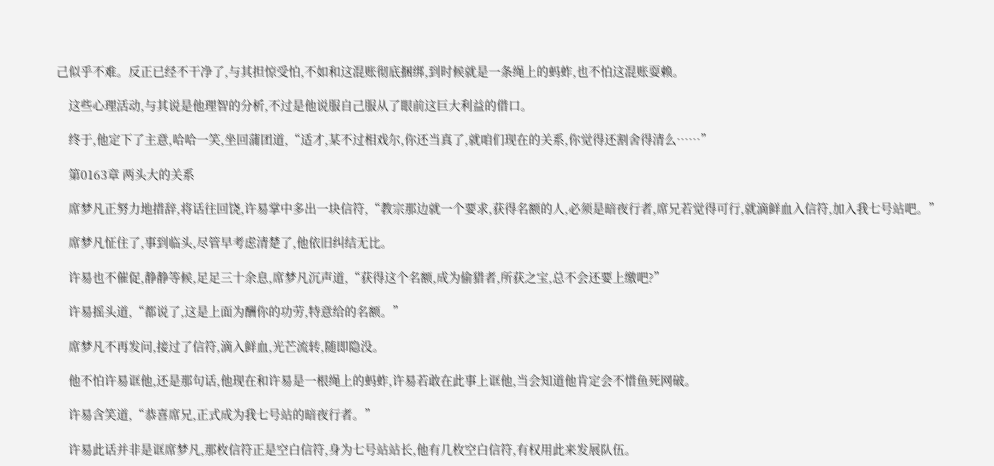己似乎不难。反正已经不干净了,与其担惊受怕,不如和这混账彻底捆绑,到时候就是一条绳上的蚂蚱,也不怕这混账耍赖。

    这些心理活动,与其说是他理智的分析,不过是他说服自己服从了眼前这巨大利益的借口。

    终于,他定下了主意,哈哈一笑,坐回蒲团道,“适才,某不过相戏尔,你还当真了,就咱们现在的关系,你觉得还割舍得清么……”

    第0163章 两头大的关系

    席梦凡正努力地措辞,将话往回饶,许易掌中多出一块信符,“教宗那边就一个要求,获得名额的人,必须是暗夜行者,席兄若觉得可行,就滴鲜血入信符,加入我七号站吧。”

    席梦凡怔住了,事到临头,尽管早考虑清楚了,他依旧纠结无比。

    许易也不催促,静静等候,足足三十余息,席梦凡沉声道,“获得这个名额,成为偷猎者,所获之宝,总不会还要上缴吧?”

    许易摇头道,“都说了,这是上面为酬你的功劳,特意给的名额。”

    席梦凡不再发问,接过了信符,滴入鲜血,光芒流转,随即隐没。

    他不怕许易诓他,还是那句话,他现在和许易是一根绳上的蚂蚱,许易若敢在此事上诓他,当会知道他肯定会不惜鱼死网破。

    许易含笑道,“恭喜席兄,正式成为我七号站的暗夜行者。”

    许易此话并非是诓席梦凡,那枚信符正是空白信符,身为七号站站长,他有几枚空白信符,有权用此来发展队伍。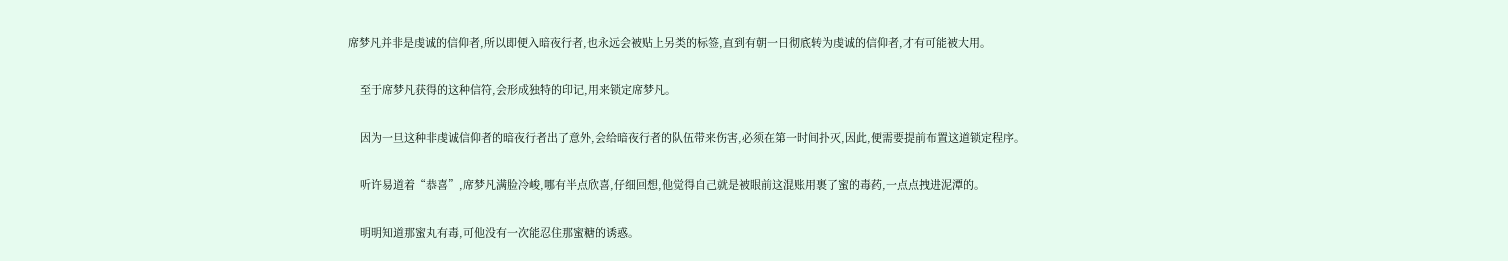席梦凡并非是虔诚的信仰者,所以即便入暗夜行者,也永远会被贴上另类的标签,直到有朝一日彻底转为虔诚的信仰者,才有可能被大用。

    至于席梦凡获得的这种信符,会形成独特的印记,用来锁定席梦凡。

    因为一旦这种非虔诚信仰者的暗夜行者出了意外,会给暗夜行者的队伍带来伤害,必须在第一时间扑灭,因此,便需要提前布置这道锁定程序。

    听许易道着“恭喜”,席梦凡满脸冷峻,哪有半点欣喜,仔细回想,他觉得自己就是被眼前这混账用裹了蜜的毒药,一点点拽进泥潭的。

    明明知道那蜜丸有毒,可他没有一次能忍住那蜜糖的诱惑。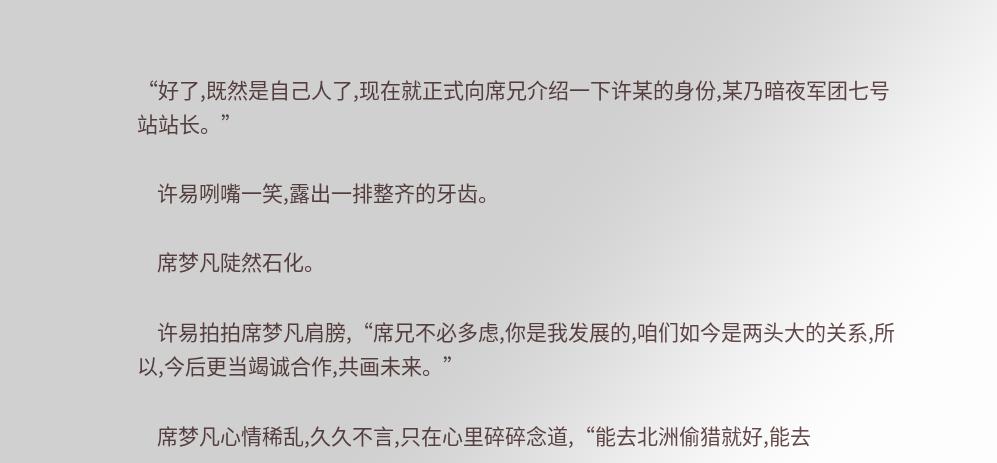“好了,既然是自己人了,现在就正式向席兄介绍一下许某的身份,某乃暗夜军团七号站站长。”

    许易咧嘴一笑,露出一排整齐的牙齿。

    席梦凡陡然石化。

    许易拍拍席梦凡肩膀,“席兄不必多虑,你是我发展的,咱们如今是两头大的关系,所以,今后更当竭诚合作,共画未来。”

    席梦凡心情稀乱,久久不言,只在心里碎碎念道,“能去北洲偷猎就好,能去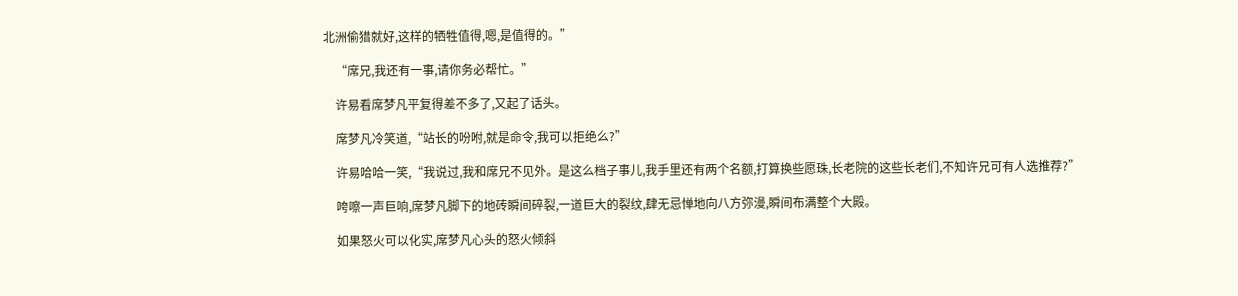北洲偷猎就好,这样的牺牲值得,嗯,是值得的。”

    “席兄,我还有一事,请你务必帮忙。”

    许易看席梦凡平复得差不多了,又起了话头。

    席梦凡冷笑道,“站长的吩咐,就是命令,我可以拒绝么?”

    许易哈哈一笑,“我说过,我和席兄不见外。是这么档子事儿,我手里还有两个名额,打算换些愿珠,长老院的这些长老们,不知许兄可有人选推荐?”

    咵嚓一声巨响,席梦凡脚下的地砖瞬间碎裂,一道巨大的裂纹,肆无忌惮地向八方弥漫,瞬间布满整个大殿。

    如果怒火可以化实,席梦凡心头的怒火倾斜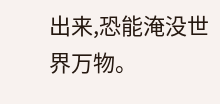出来,恐能淹没世界万物。